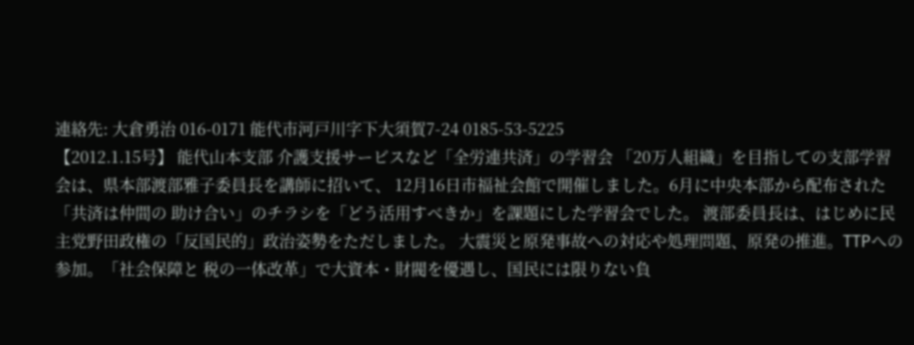連絡先: 大倉勇治 016-0171 能代市河戸川字下大須賀7-24 0185-53-5225
【2012.1.15号】 能代山本支部 介護支援サービスなど「全労連共済」の学習会 「20万人組織」を目指しての支部学習会は、県本部渡部雅子委員長を講師に招いて、 12月16日市福祉会館で開催しました。6月に中央本部から配布された「共済は仲間の 助け合い」のチラシを「どう活用すべきか」を課題にした学習会でした。 渡部委員長は、はじめに民主党野田政権の「反国民的」政治姿勢をただしました。 大震災と原発事故への対応や処理問題、原発の推進。TTPへの参加。「社会保障と 税の一体改革」で大資本・財閥を優遇し、国民には限りない負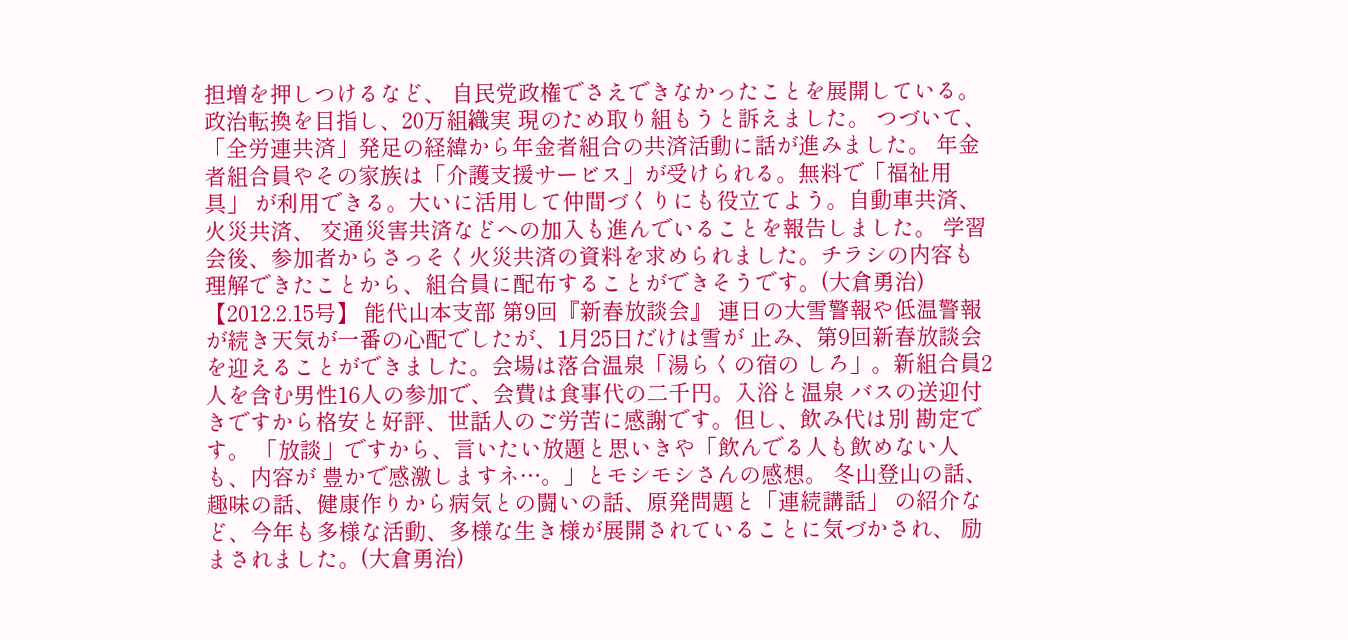担増を押しつけるなど、 自民党政権でさえできなかったことを展開している。政治転換を目指し、20万組織実 現のため取り組もうと訴えました。 つづいて、「全労連共済」発足の経緯から年金者組合の共済活動に話が進みました。 年金者組合員やその家族は「介護支援サービス」が受けられる。無料で「福祉用具」 が利用できる。大いに活用して仲間づくりにも役立てよう。自動車共済、火災共済、 交通災害共済などへの加入も進んでいることを報告しました。 学習会後、参加者からさっそく火災共済の資料を求められました。チラシの内容も 理解できたことから、組合員に配布することができそうです。(大倉勇治) 【2012.2.15号】 能代山本支部 第9回『新春放談会』 連日の大雪警報や低温警報が続き天気が一番の心配でしたが、1月25日だけは雪が 止み、第9回新春放談会を迎えることができました。会場は落合温泉「湯らくの宿の しろ」。新組合員2人を含む男性16人の参加で、会費は食事代の二千円。入浴と温泉 バスの送迎付きですから格安と好評、世話人のご労苦に感謝です。但し、飲み代は別 勘定です。 「放談」ですから、言いたい放題と思いきや「飲んでる人も飲めない人も、内容が 豊かで感激しますネ…。」とモシモシさんの感想。 冬山登山の話、趣味の話、健康作りから病気との闘いの話、原発問題と「連続講話」 の紹介など、今年も多様な活動、多様な生き様が展開されていることに気づかされ、 励まされました。(大倉勇治)